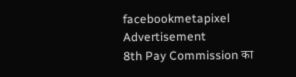facebookmetapixel
Advertisement
8th Pay Commission का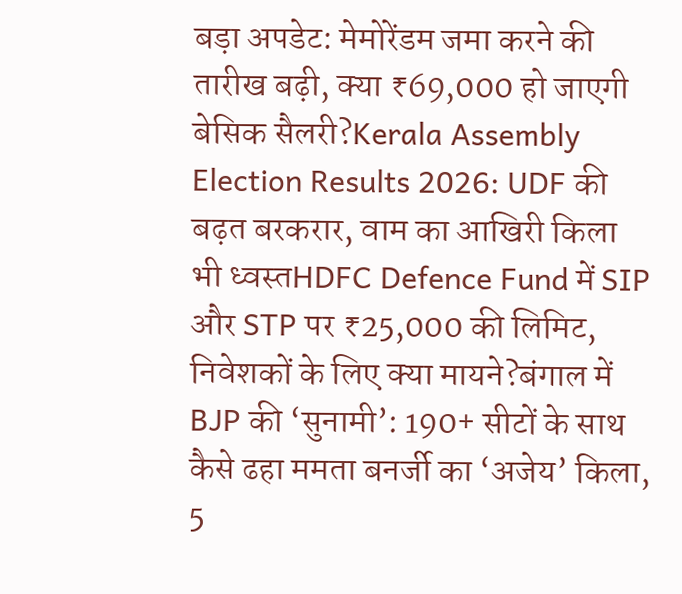बड़ा अपडेट: मेमोरेंडम जमा करने की तारीख बढ़ी, क्या ₹69,000 हो जाएगी बेसिक सैलरी?Kerala Assembly Election Results 2026: UDF की बढ़त बरकरार, वाम का आखिरी किला भी ध्वस्तHDFC Defence Fund में SIP और STP पर ₹25,000 की लिमिट, निवेशकों के लिए क्या मायने?बंगाल में BJP की ‘सुनामी’: 190+ सीटों के साथ कैसे ढहा ममता बनर्जी का ‘अजेय’ किला, 5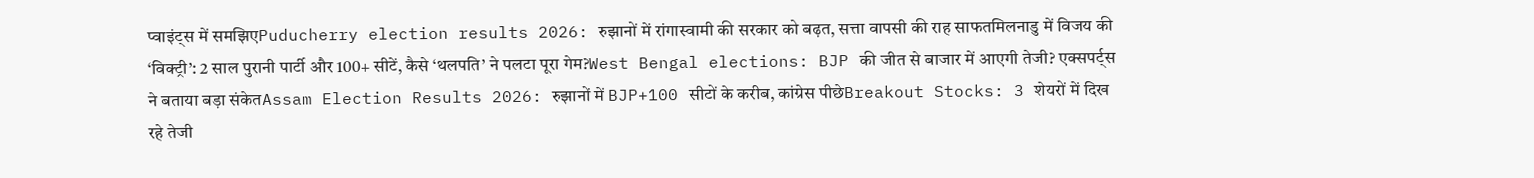प्वाइंट्स में समझिएPuducherry election results 2026: रुझानों में रांगास्वामी की सरकार को बढ़त, सत्ता वापसी की राह साफतमिलनाडु में विजय की ‘विक्ट्री’: 2 साल पुरानी पार्टी और 100+ सीटें, कैसे ‘थलपति’ ने पलटा पूरा गेम?West Bengal elections: BJP की जीत से बाजार में आएगी तेजी? एक्सपर्ट्स ने बताया बड़ा संकेतAssam Election Results 2026: रुझानों में BJP+100 सीटों के करीब, कांग्रेस पीछेBreakout Stocks: 3 शेयरों में दिख रहे तेजी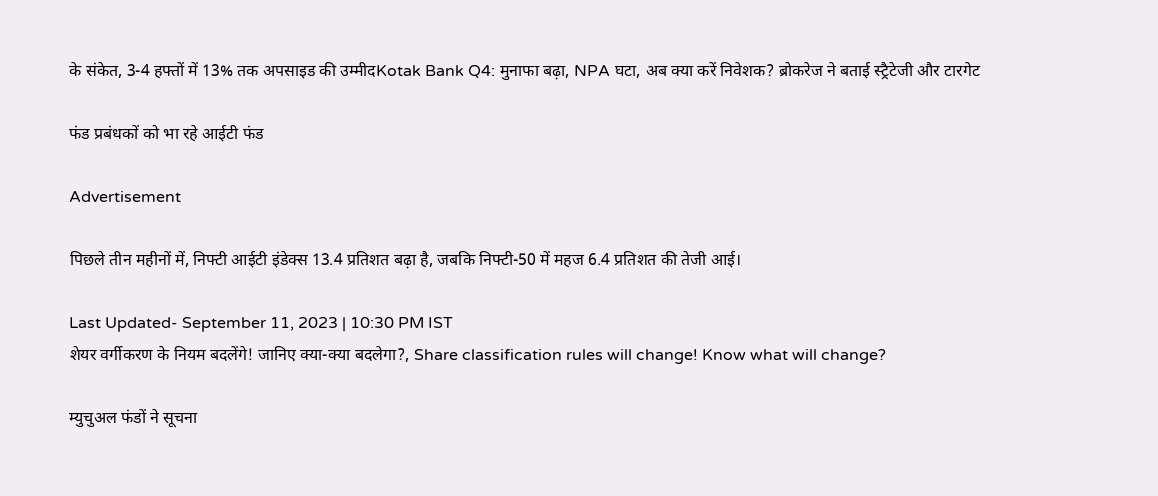के संकेत, 3-4 हफ्तों में 13% तक अपसाइड की उम्मीदKotak Bank Q4: मुनाफा बढ़ा, NPA घटा, अब क्या करें निवेशक? ब्रोकरेज ने बताई स्ट्रैटेजी और टारगेट

फंड प्रबंधकों को भा रहे आईटी फंड

Advertisement

पिछले तीन महीनों में, निफ्टी आईटी इंडेक्स 13.4 प्रतिशत बढ़ा है, जबकि निफ्टी-50 में महज 6.4 प्रतिशत की तेजी आई।

Last Updated- September 11, 2023 | 10:30 PM IST
शेयर वर्गीकरण के नियम बदलेंगे! जानिए क्या-क्या बदलेगा?, Share classification rules will change! Know what will change?

म्युचुअल फंडों ने सूचना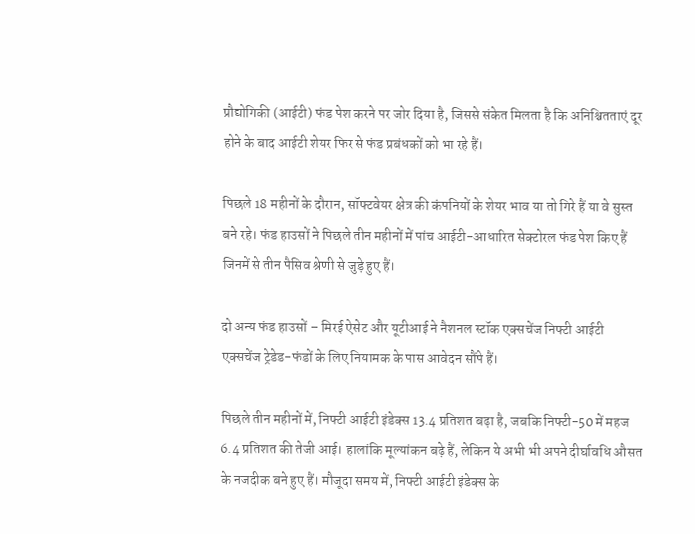प्रौद्योगिकी (आईटी) फंड पेश करने पर जोर दिया है, जिससे संकेत मिलता है कि अनिश्चितताएं दूर होने के बाद आईटी शेयर फिर से फंड प्रबंधकों को भा रहे हैं।

पिछले 18 महीनों के दौरान, सॉफ्टवेयर क्षेत्र की कंपनियों के शेयर भाव या तो गिरे हैं या वे सुस्त बने रहे। फंड हाउसों ने पिछले तीन महीनों में पांच आईटी-आधारित सेक्टोरल फंड पेश किए हैं जिनमें से तीन पैसिव श्रेणी से जुड़े हुए हैं।

दो अन्य फंड हाउसों – मिरई ऐसेट और यूटीआई ने नैशनल स्टॉक एक्सचेंज निफ्टी आईटी एक्सचेंज ट्रेडेड-फंडों के लिए नियामक के पास आवेदन सौंपे हैं।

पिछले तीन महीनों में, निफ्टी आईटी इंडेक्स 13.4 प्रतिशत बढ़ा है, जबकि निफ्टी-50 में महज 6.4 प्रतिशत की तेजी आई। हालांकि मूल्यांकन बढ़े हैं, लेकिन ये अभी भी अपने दीर्घावधि औसत के नजदीक बने हुए हैं। मौजूदा समय में, निफ्टी आईटी इंडेक्स के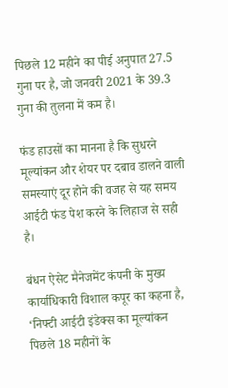पिछले 12 महीने का पीई अनुपात 27.5 गुना पर है, जो जनवरी 2021 के 39.3 गुना की तुलना में कम है।

फंड हाउसों का मानना है कि सुधरने मूल्यांकन और शेयर पर दबाव डालने वाली समस्याएं दूर होने की वजह से यह समय आईटी फंड पेश करने के लिहाज से सही है।

बंधन ऐसेट मैनेजमेंट कंपनी के मुख्य कार्याधिकारी विशाल कपूर का कहना है, ‘निफ्टी आईटी इंडेक्स का मूल्यांकन पिछले 18 महीनों के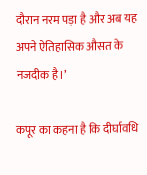दौरान नरम पड़ा है और अब यह अपने ऐतिहासिक औसत के नजदीक है।’

कपूर का कहना है कि दीर्घावधि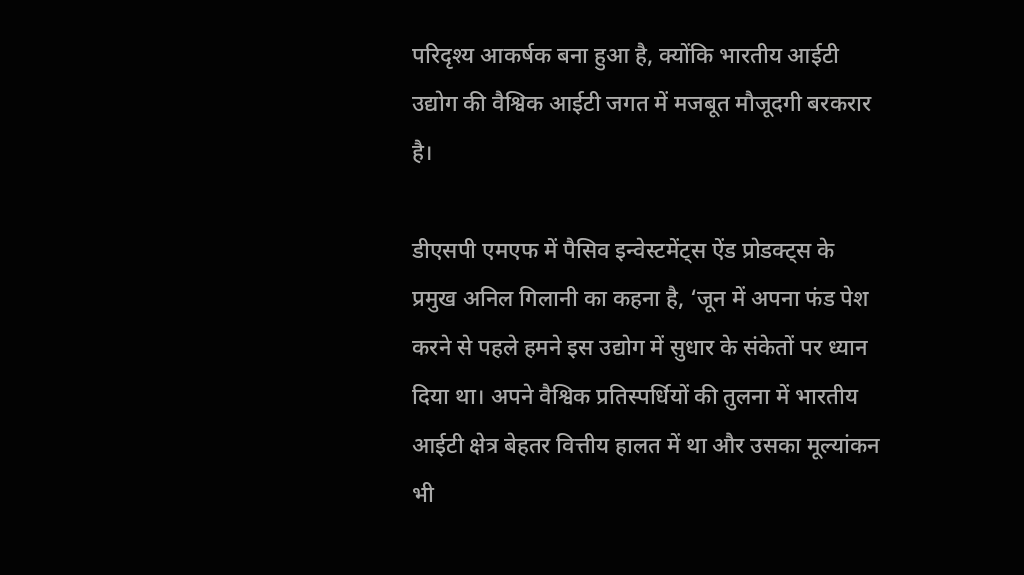परिदृश्य आकर्षक बना हुआ है, क्योंकि भारतीय आईटी उद्योग की वैश्विक आईटी जगत में मजबूत मौजूदगी बरकरार है।

डीएसपी एमएफ में पैसिव इन्वेस्टमेंट्स ऐंड प्रोडक्ट्स के प्रमुख अनिल गिलानी का कहना है, ‘जून में अपना फंड पेश करने से पहले हमने इस उद्योग में सुधार के संकेतों पर ध्यान दिया था। अपने वैश्विक प्रतिस्पर्धियों की तुलना में भारतीय आईटी क्षेत्र बेहतर वित्तीय हालत में था और उसका मूल्यांकन भी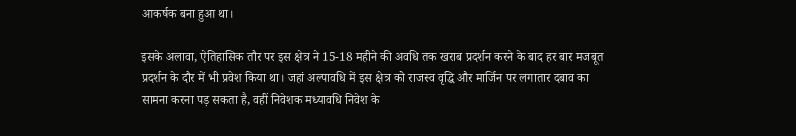आकर्षक बना हुआ था।

इसके अलावा, ऐतिहासिक तौर पर इस क्षेत्र ने 15-18 महीने की अवधि तक खराब प्रदर्शन करने के बाद हर बार मजबूत प्रदर्शन के दौर में भी प्रवेश किया था। जहां अल्पावधि में इस क्षेत्र को राजस्व वृद्धि और मार्जिन पर लगातार दबाव का सामना करना पड़ सकता है, वहीं निवेशक मध्यावधि निवेश के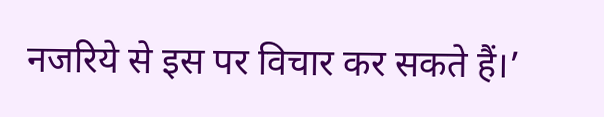नजरिये से इस पर विचार कर सकते हैं।’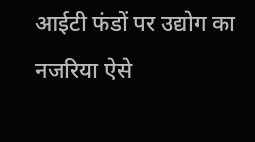आईटी फंडों पर उद्योग का नजरिया ऐसे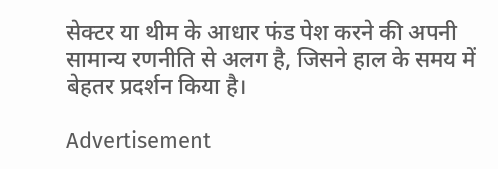सेक्टर या थीम के आधार फंड पेश करने की अपनी सामान्य रणनीति से अलग है, जिसने हाल के समय में बेहतर प्रदर्शन किया है।

Advertisement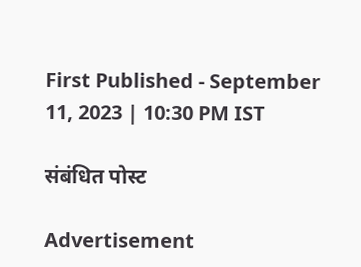First Published - September 11, 2023 | 10:30 PM IST

संबंधित पोस्ट

Advertisement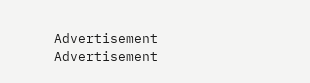Advertisement
Advertisement